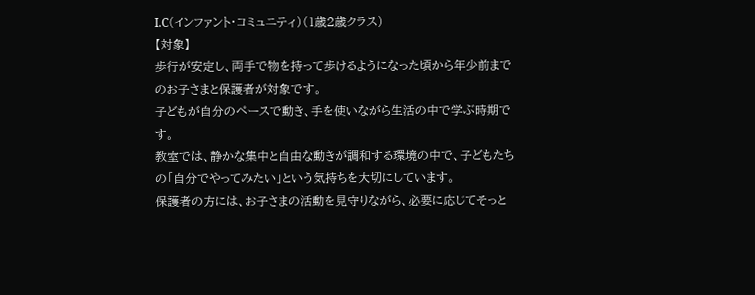I.C(インファント・コミュニティ)(1歳2歳クラス)
【対象】
歩行が安定し、両手で物を持って歩けるようになった頃から年少前までのお子さまと保護者が対象です。
子どもが自分のペースで動き、手を使いながら生活の中で学ぶ時期です。
教室では、静かな集中と自由な動きが調和する環境の中で、子どもたちの「自分でやってみたい」という気持ちを大切にしています。
保護者の方には、お子さまの活動を見守りながら、必要に応じてそっと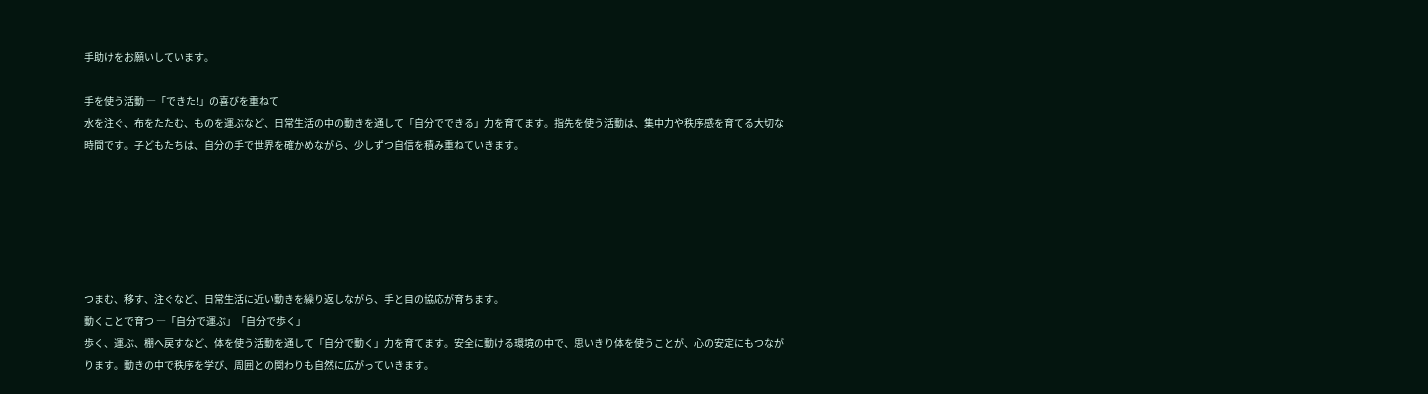手助けをお願いしています。

手を使う活動 ―「できた!」の喜びを重ねて
水を注ぐ、布をたたむ、ものを運ぶなど、日常生活の中の動きを通して「自分でできる」力を育てます。指先を使う活動は、集中力や秩序感を育てる大切な時間です。子どもたちは、自分の手で世界を確かめながら、少しずつ自信を積み重ねていきます。






つまむ、移す、注ぐなど、日常生活に近い動きを繰り返しながら、手と目の協応が育ちます。
動くことで育つ ―「自分で運ぶ」「自分で歩く」
歩く、運ぶ、棚へ戻すなど、体を使う活動を通して「自分で動く」力を育てます。安全に動ける環境の中で、思いきり体を使うことが、心の安定にもつながります。動きの中で秩序を学び、周囲との関わりも自然に広がっていきます。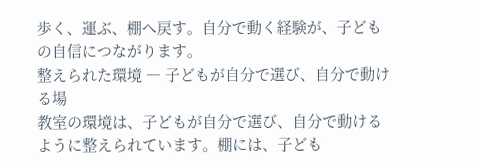歩く、運ぶ、棚へ戻す。自分で動く経験が、子どもの自信につながります。
整えられた環境 ― 子どもが自分で選び、自分で動ける場
教室の環境は、子どもが自分で選び、自分で動けるように整えられています。棚には、子ども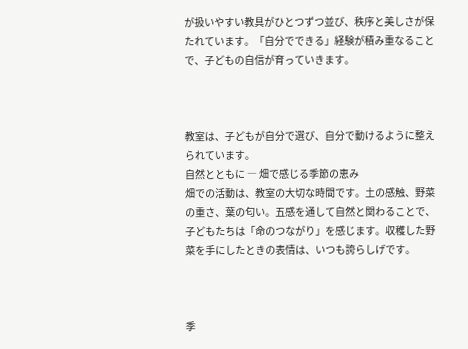が扱いやすい教具がひとつずつ並び、秩序と美しさが保たれています。「自分でできる」経験が積み重なることで、子どもの自信が育っていきます。



教室は、子どもが自分で選び、自分で動けるように整えられています。
自然とともに ― 畑で感じる季節の恵み
畑での活動は、教室の大切な時間です。土の感触、野菜の重さ、葉の匂い。五感を通して自然と関わることで、子どもたちは「命のつながり」を感じます。収穫した野菜を手にしたときの表情は、いつも誇らしげです。



季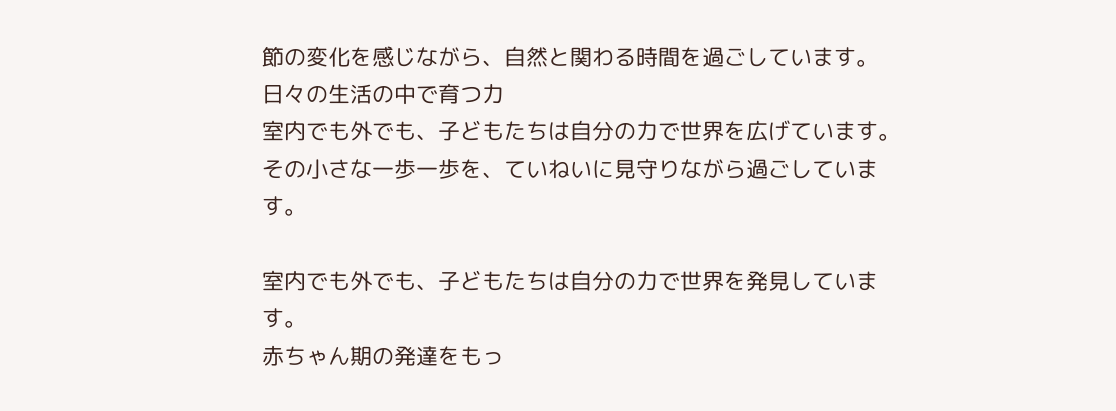節の変化を感じながら、自然と関わる時間を過ごしています。
日々の生活の中で育つ力
室内でも外でも、子どもたちは自分の力で世界を広げています。その小さな一歩一歩を、ていねいに見守りながら過ごしています。

室内でも外でも、子どもたちは自分の力で世界を発見しています。
赤ちゃん期の発達をもっ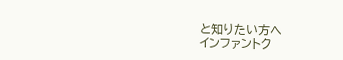と知りたい方へ
インファントク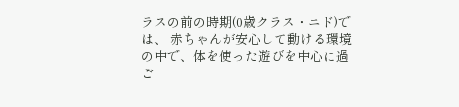ラスの前の時期(0歳クラス・ニド)では、 赤ちゃんが安心して動ける環境の中で、体を使った遊びを中心に過ご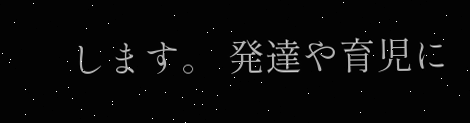します。 発達や育児に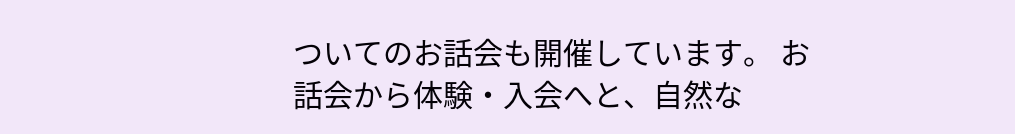ついてのお話会も開催しています。 お話会から体験・入会へと、自然な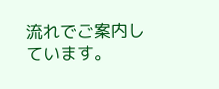流れでご案内しています。